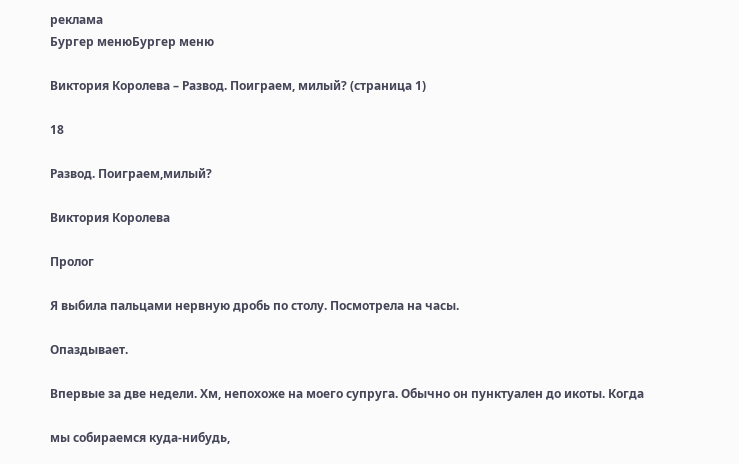реклама
Бургер менюБургер меню

Виктория Королева – Развод. Поиграем, милый? (страница 1)

18

Развод. Поиграем,милый?

Виктория Королева

Пролог

Я выбила пальцами нервную дробь по столу. Посмотрела на часы.

Опаздывает.

Впервые за две недели. Хм, непохоже на моего супруга. Обычно он пунктуален до икоты. Когда

мы собираемся куда-нибудь,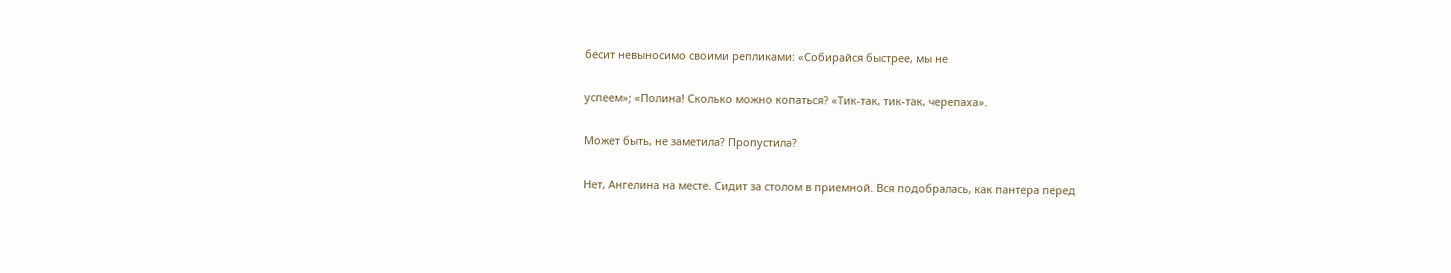бесит невыносимо своими репликами: «Собирайся быстрее, мы не

успеем»; «Полина! Сколько можно копаться? «Тик-так, тик-так, черепаха».

Может быть, не заметила? Пропустила?

Нет, Ангелина на месте. Сидит за столом в приемной. Вся подобралась, как пантера перед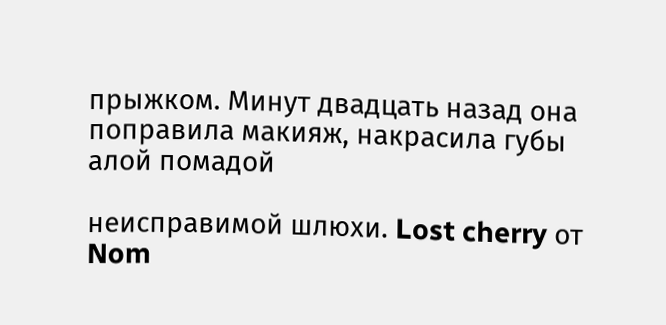прыжком. Минут двадцать назад она поправила макияж, накрасила губы алой помадой

неисправимой шлюхи. Lost cherry от Nom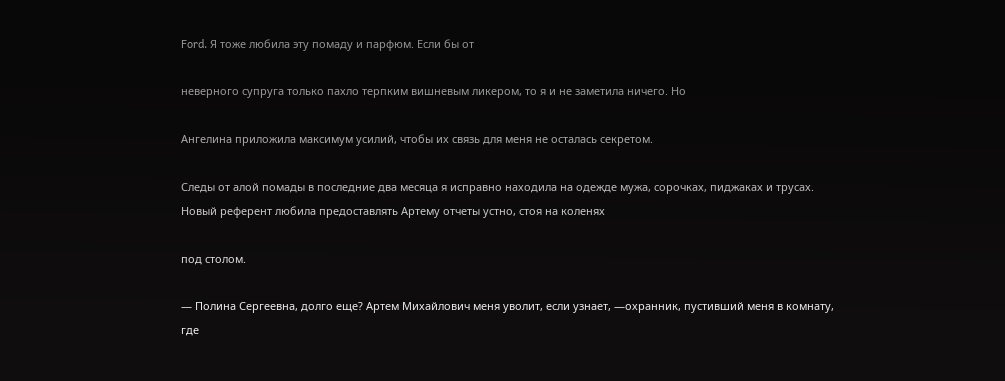Ford. Я тоже любила эту помаду и парфюм. Если бы от

неверного супруга только пахло терпким вишневым ликером, то я и не заметила ничего. Но

Ангелина приложила максимум усилий, чтобы их связь для меня не осталась секретом.

Следы от алой помады в последние два месяца я исправно находила на одежде мужа, сорочках, пиджаках и трусах. Новый референт любила предоставлять Артему отчеты устно, стоя на коленях

под столом.

— Полина Сергеевна, долго еще? Артем Михайлович меня уволит, если узнает, —охранник, пустивший меня в комнату, где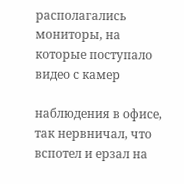располагались мониторы, на которые поступало видео с камер

наблюдения в офисе, так нервничал, что вспотел и ерзал на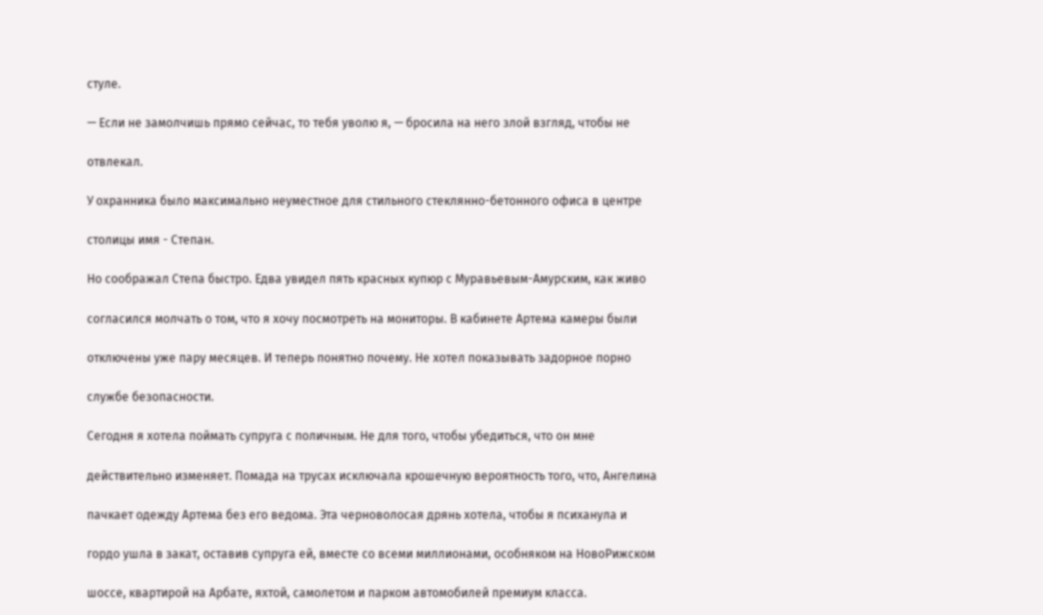стуле.

— Если не замолчишь прямо сейчас, то тебя уволю я, — бросила на него злой взгляд, чтобы не

отвлекал.

У охранника было максимально неуместное для стильного стеклянно-бетонного офиса в центре

столицы имя - Степан.

Но соображал Степа быстро. Едва увидел пять красных купюр с Муравьевым-Амурским, как живо

согласился молчать о том, что я хочу посмотреть на мониторы. В кабинете Артема камеры были

отключены уже пару месяцев. И теперь понятно почему. Не хотел показывать задорное порно

службе безопасности.

Сегодня я хотела поймать супруга с поличным. Не для того, чтобы убедиться, что он мне

действительно изменяет. Помада на трусах исключала крошечную вероятность того, что, Ангелина

пачкает одежду Артема без его ведома. Эта черноволосая дрянь хотела, чтобы я психанула и

гордо ушла в закат, оставив супруга ей, вместе со всеми миллионами, особняком на НовоРижском

шоссе, квартирой на Арбате, яхтой, самолетом и парком автомобилей премиум класса.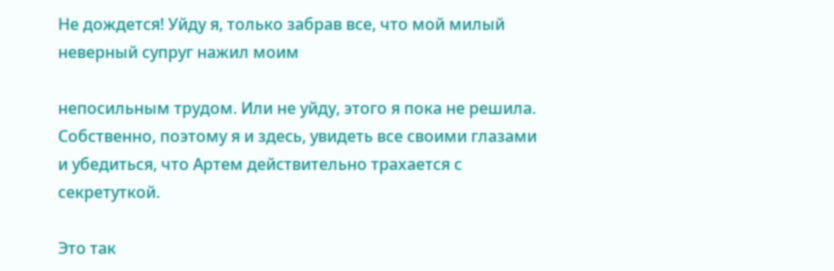Не дождется! Уйду я, только забрав все, что мой милый неверный супруг нажил моим

непосильным трудом. Или не уйду, этого я пока не решила. Собственно, поэтому я и здесь, увидеть все своими глазами и убедиться, что Артем действительно трахается с секретуткой.

Это так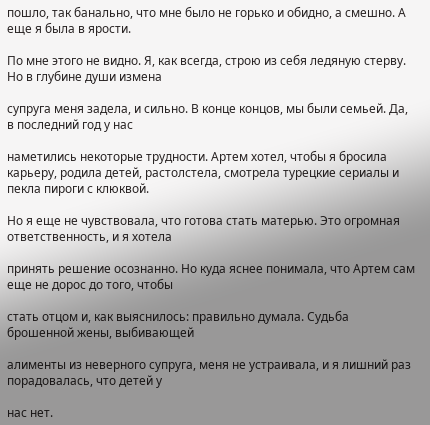пошло, так банально, что мне было не горько и обидно, а смешно. А еще я была в ярости.

По мне этого не видно. Я, как всегда, строю из себя ледяную стерву. Но в глубине души измена

супруга меня задела, и сильно. В конце концов, мы были семьей. Да, в последний год у нас

наметились некоторые трудности. Артем хотел, чтобы я бросила карьеру, родила детей, растолстела, смотрела турецкие сериалы и пекла пироги с клюквой.

Но я еще не чувствовала, что готова стать матерью. Это огромная ответственность, и я хотела

принять решение осознанно. Но куда яснее понимала, что Артем сам еще не дорос до того, чтобы

стать отцом и, как выяснилось: правильно думала. Судьба брошенной жены, выбивающей

алименты из неверного супруга, меня не устраивала, и я лишний раз порадовалась, что детей у

нас нет.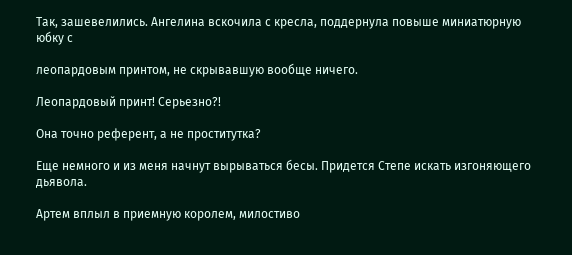Так, зашевелились. Ангелина вскочила с кресла, поддернула повыше миниатюрную юбку с

леопардовым принтом, не скрывавшую вообще ничего.

Леопардовый принт! Серьезно?!

Она точно референт, а не проститутка?

Еще немного и из меня начнут вырываться бесы. Придется Степе искать изгоняющего дьявола.

Артем вплыл в приемную королем, милостиво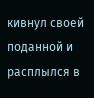кивнул своей поданной и расплылся в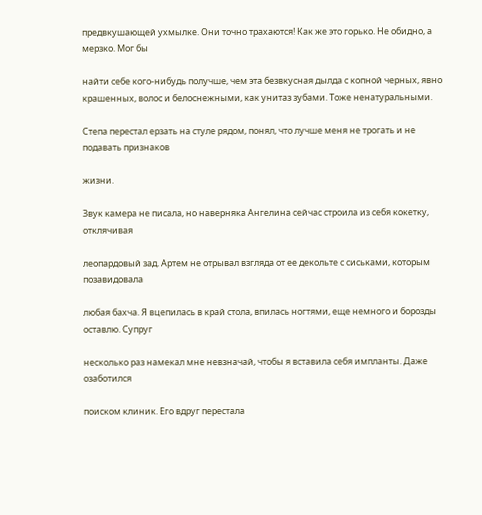предвкушающей ухмылке. Они точно трахаются! Как же это горько. Не обидно, а мерзко. Мог бы

найти себе кого-нибудь получше, чем эта безвкусная дылда с копной черных, явно крашенных, волос и белоснежными, как унитаз зубами. Тоже ненатуральными.

Степа перестал ерзать на стуле рядом, понял, что лучше меня не трогать и не подавать признаков

жизни.

Звук камера не писала, но наверняка Ангелина сейчас строила из себя кокетку, отклячивая

леопардовый зад. Артем не отрывал взгляда от ее декольте с сиськами, которым позавидовала

любая бахча. Я вцепилась в край стола, впилась ногтями, еще немного и борозды оставлю. Супруг

несколько раз намекал мне невзначай, чтобы я вставила себя импланты. Даже озаботился

поиском клиник. Его вдруг перестала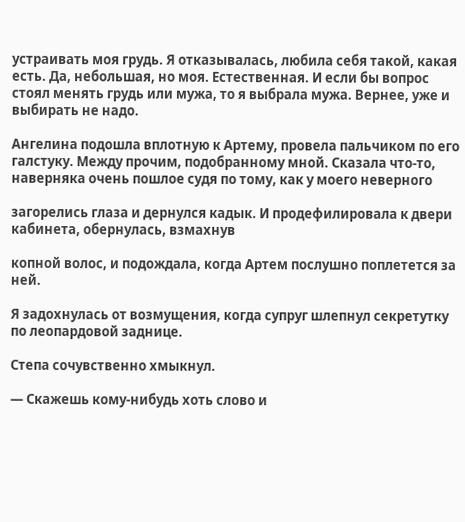устраивать моя грудь. Я отказывалась, любила себя такой, какая есть. Да, небольшая, но моя. Естественная. И если бы вопрос стоял менять грудь или мужа, то я выбрала мужа. Вернее, уже и выбирать не надо.

Ангелина подошла вплотную к Артему, провела пальчиком по его галстуку. Между прочим, подобранному мной. Сказала что-то, наверняка очень пошлое судя по тому, как у моего неверного

загорелись глаза и дернулся кадык. И продефилировала к двери кабинета, обернулась, взмахнув

копной волос, и подождала, когда Артем послушно поплетется за ней.

Я задохнулась от возмущения, когда супруг шлепнул секретутку по леопардовой заднице.

Степа сочувственно хмыкнул.

— Скажешь кому-нибудь хоть слово и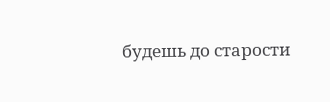будешь до старости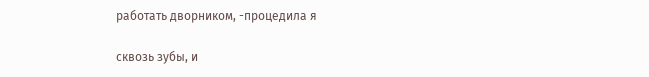работать дворником, -процедила я

сквозь зубы, и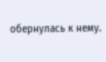обернулась к нему.